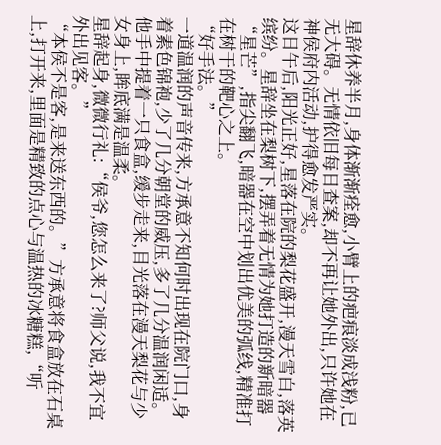星辞休养半月,身体渐渐痊愈,小臂上的疤痕淡成浅粉,已无大碍。无情依旧每日查案,却不再让她外出,只许她在神侯府内活动,护得愈发严实。
这日午后,阳光正好,星落在院的梨花盛开,漫天雪白,落英缤纷。星辞坐在梨树下,摆弄着无情为她打造的新暗器“星芒”,指尖翻飞,暗器在空中划出优美的弧线,精准打在树干的靶心之上。
“好手法。”
一道温润的声音传来,方承意不知何时出现在院门口,身着素色锦袍,少了几分朝堂的威压,多了几分温润闲适。他手中提着一只食盒,缓步走来,目光落在漫天梨花与少女身上,眸底满是温柔。
星辞起身,微微行礼:“侯爷,您怎么来了?师父说,我不宜外出见客。”
“本侯不是客,是来送东西的。”方承意将食盒放在石桌上,打开来,里面是精致的点心与温热的冰糖糕,“听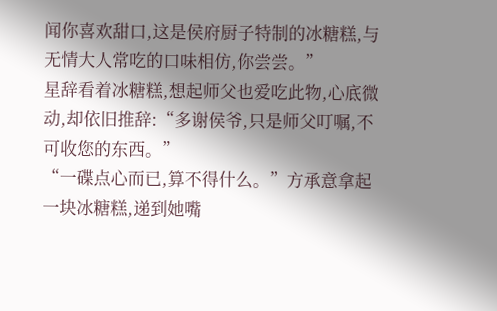闻你喜欢甜口,这是侯府厨子特制的冰糖糕,与无情大人常吃的口味相仿,你尝尝。”
星辞看着冰糖糕,想起师父也爱吃此物,心底微动,却依旧推辞:“多谢侯爷,只是师父叮嘱,不可收您的东西。”
“一碟点心而已,算不得什么。”方承意拿起一块冰糖糕,递到她嘴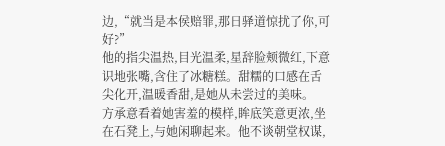边,“就当是本侯赔罪,那日驿道惊扰了你,可好?”
他的指尖温热,目光温柔,星辞脸颊微红,下意识地张嘴,含住了冰糖糕。甜糯的口感在舌尖化开,温暖香甜,是她从未尝过的美味。
方承意看着她害羞的模样,眸底笑意更浓,坐在石凳上,与她闲聊起来。他不谈朝堂权谋,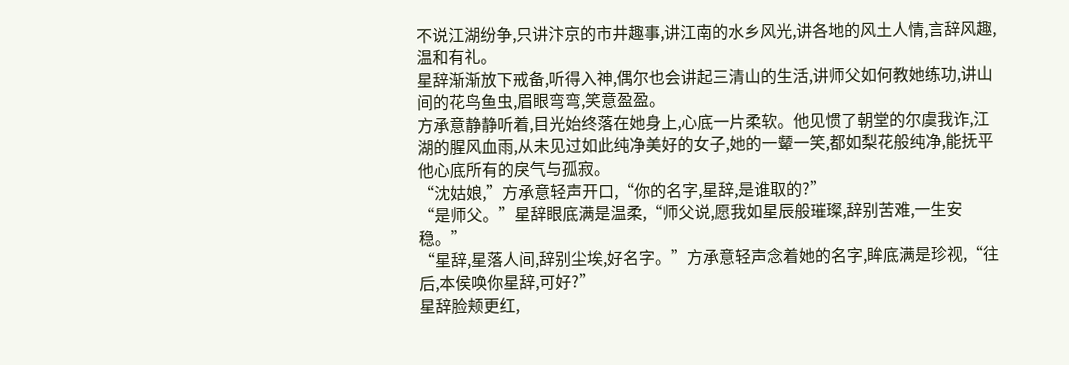不说江湖纷争,只讲汴京的市井趣事,讲江南的水乡风光,讲各地的风土人情,言辞风趣,温和有礼。
星辞渐渐放下戒备,听得入神,偶尔也会讲起三清山的生活,讲师父如何教她练功,讲山间的花鸟鱼虫,眉眼弯弯,笑意盈盈。
方承意静静听着,目光始终落在她身上,心底一片柔软。他见惯了朝堂的尔虞我诈,江湖的腥风血雨,从未见过如此纯净美好的女子,她的一颦一笑,都如梨花般纯净,能抚平他心底所有的戾气与孤寂。
“沈姑娘,”方承意轻声开口,“你的名字,星辞,是谁取的?”
“是师父。”星辞眼底满是温柔,“师父说,愿我如星辰般璀璨,辞别苦难,一生安稳。”
“星辞,星落人间,辞别尘埃,好名字。”方承意轻声念着她的名字,眸底满是珍视,“往后,本侯唤你星辞,可好?”
星辞脸颊更红,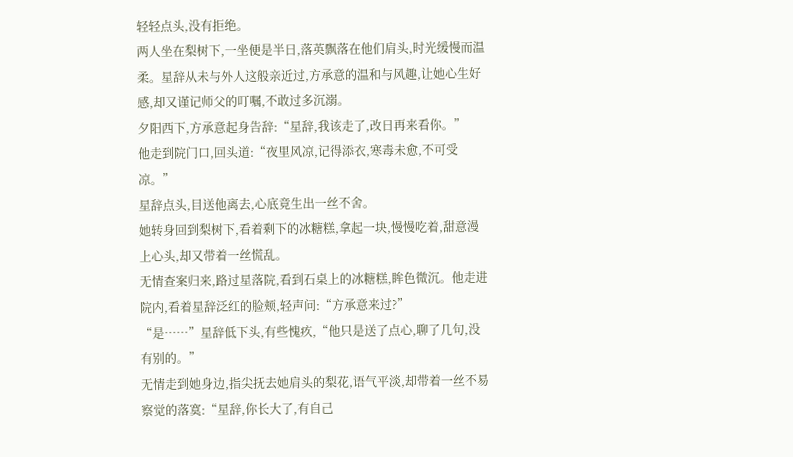轻轻点头,没有拒绝。
两人坐在梨树下,一坐便是半日,落英飘落在他们肩头,时光缓慢而温柔。星辞从未与外人这般亲近过,方承意的温和与风趣,让她心生好感,却又谨记师父的叮嘱,不敢过多沉溺。
夕阳西下,方承意起身告辞:“星辞,我该走了,改日再来看你。”
他走到院门口,回头道:“夜里风凉,记得添衣,寒毒未愈,不可受凉。”
星辞点头,目送他离去,心底竟生出一丝不舍。
她转身回到梨树下,看着剩下的冰糖糕,拿起一块,慢慢吃着,甜意漫上心头,却又带着一丝慌乱。
无情查案归来,路过星落院,看到石桌上的冰糖糕,眸色微沉。他走进院内,看着星辞泛红的脸颊,轻声问:“方承意来过?”
“是……”星辞低下头,有些愧疚,“他只是送了点心,聊了几句,没有别的。”
无情走到她身边,指尖抚去她肩头的梨花,语气平淡,却带着一丝不易察觉的落寞:“星辞,你长大了,有自己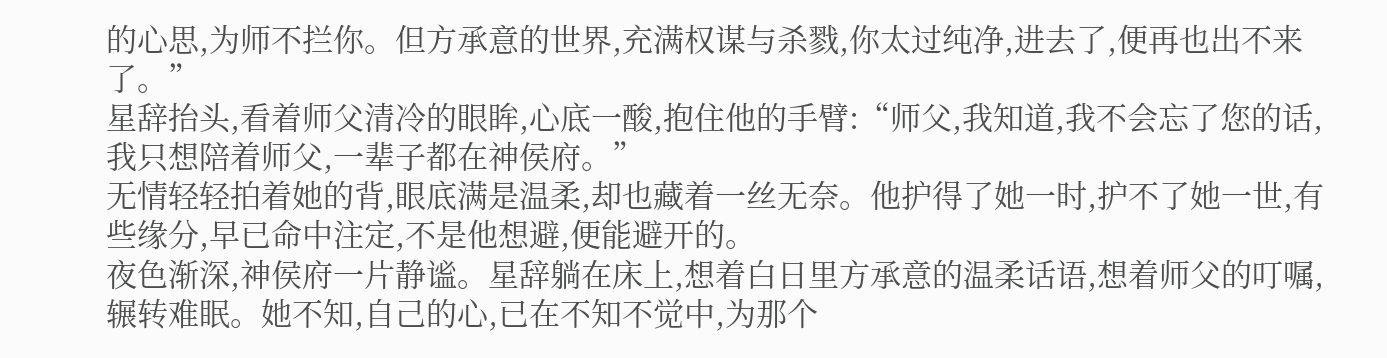的心思,为师不拦你。但方承意的世界,充满权谋与杀戮,你太过纯净,进去了,便再也出不来了。”
星辞抬头,看着师父清冷的眼眸,心底一酸,抱住他的手臂:“师父,我知道,我不会忘了您的话,我只想陪着师父,一辈子都在神侯府。”
无情轻轻拍着她的背,眼底满是温柔,却也藏着一丝无奈。他护得了她一时,护不了她一世,有些缘分,早已命中注定,不是他想避,便能避开的。
夜色渐深,神侯府一片静谧。星辞躺在床上,想着白日里方承意的温柔话语,想着师父的叮嘱,辗转难眠。她不知,自己的心,已在不知不觉中,为那个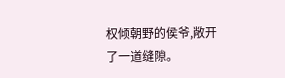权倾朝野的侯爷,敞开了一道缝隙。